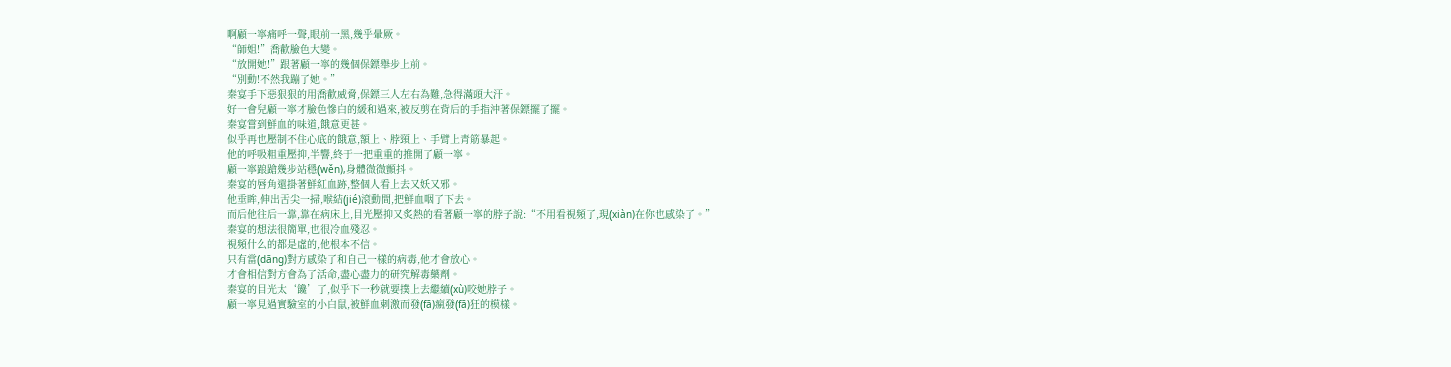啊顧一寧痛呼一聲,眼前一黑,幾乎暈厥。
“師姐!”喬歡臉色大變。
“放開她!”跟著顧一寧的幾個保鏢舉步上前。
“別動!不然我蹦了她。”
秦宴手下惡狠狠的用喬歡威脅,保鏢三人左右為難,急得滿頭大汗。
好一會兒顧一寧才臉色慘白的緩和過來,被反剪在背后的手指沖著保鏢擺了擺。
秦宴嘗到鮮血的味道,餓意更甚。
似乎再也壓制不住心底的餓意,額上、脖頸上、手臂上青筋暴起。
他的呼吸粗重壓抑,半響,終于一把重重的推開了顧一寧。
顧一寧踉蹌幾步站穩(wěn),身體微微顫抖。
秦宴的唇角還掛著鮮紅血跡,整個人看上去又妖又邪。
他垂眸,伸出舌尖一掃,喉結(jié)滾動間,把鮮血咽了下去。
而后他往后一靠,靠在病床上,目光壓抑又炙熱的看著顧一寧的脖子說:“不用看視頻了,現(xiàn)在你也感染了。”
秦宴的想法很簡單,也很冷血殘忍。
視頻什么的都是虛的,他根本不信。
只有當(dāng)對方感染了和自己一樣的病毒,他才會放心。
才會相信對方會為了活命,盡心盡力的研究解毒藥劑。
秦宴的目光太‘饞’了,似乎下一秒就要撲上去繼續(xù)咬她脖子。
顧一寧見過實驗室的小白鼠,被鮮血刺激而發(fā)瘋發(fā)狂的模樣。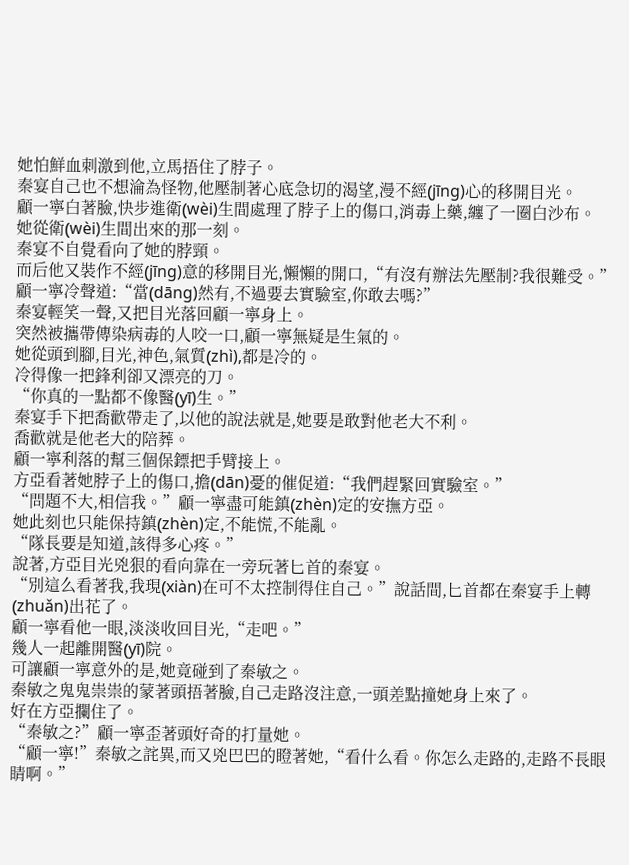她怕鮮血刺激到他,立馬捂住了脖子。
秦宴自己也不想淪為怪物,他壓制著心底急切的渴望,漫不經(jīng)心的移開目光。
顧一寧白著臉,快步進衛(wèi)生間處理了脖子上的傷口,消毒上藥,纏了一圈白沙布。
她從衛(wèi)生間出來的那一刻。
秦宴不自覺看向了她的脖頸。
而后他又裝作不經(jīng)意的移開目光,懶懶的開口,“有沒有辦法先壓制?我很難受。”
顧一寧冷聲道:“當(dāng)然有,不過要去實驗室,你敢去嗎?”
秦宴輕笑一聲,又把目光落回顧一寧身上。
突然被攜帶傳染病毒的人咬一口,顧一寧無疑是生氣的。
她從頭到腳,目光,神色,氣質(zhì),都是冷的。
冷得像一把鋒利卻又漂亮的刀。
“你真的一點都不像醫(yī)生。”
秦宴手下把喬歡帶走了,以他的說法就是,她要是敢對他老大不利。
喬歡就是他老大的陪葬。
顧一寧利落的幫三個保鏢把手臂接上。
方亞看著她脖子上的傷口,擔(dān)憂的催促道:“我們趕緊回實驗室。”
“問題不大,相信我。”顧一寧盡可能鎮(zhèn)定的安撫方亞。
她此刻也只能保持鎮(zhèn)定,不能慌,不能亂。
“隊長要是知道,該得多心疼。”
說著,方亞目光兇狠的看向靠在一旁玩著匕首的秦宴。
“別這么看著我,我現(xiàn)在可不太控制得住自己。”說話間,匕首都在秦宴手上轉(zhuǎn)出花了。
顧一寧看他一眼,淡淡收回目光,“走吧。”
幾人一起離開醫(yī)院。
可讓顧一寧意外的是,她竟碰到了秦敏之。
秦敏之鬼鬼祟祟的蒙著頭捂著臉,自己走路沒注意,一頭差點撞她身上來了。
好在方亞攔住了。
“秦敏之?”顧一寧歪著頭好奇的打量她。
“顧一寧!”秦敏之詫異,而又兇巴巴的瞪著她,“看什么看。你怎么走路的,走路不長眼睛啊。”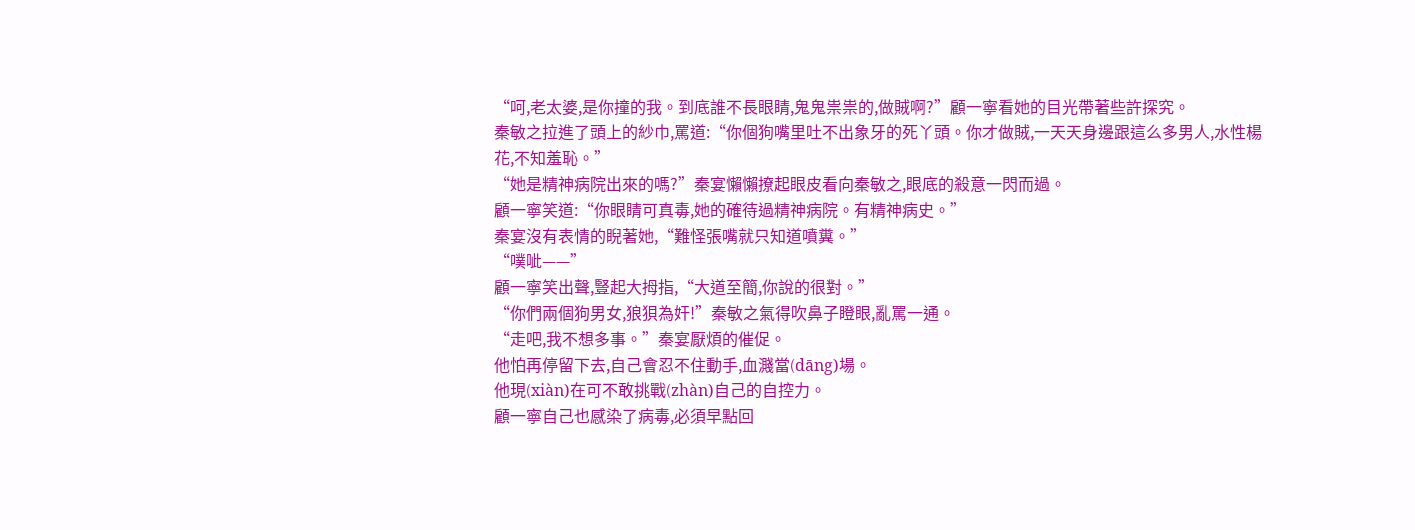“呵,老太婆,是你撞的我。到底誰不長眼睛,鬼鬼祟祟的,做賊啊?”顧一寧看她的目光帶著些許探究。
秦敏之拉進了頭上的紗巾,罵道:“你個狗嘴里吐不出象牙的死丫頭。你才做賊,一天天身邊跟這么多男人,水性楊花,不知羞恥。”
“她是精神病院出來的嗎?”秦宴懶懶撩起眼皮看向秦敏之,眼底的殺意一閃而過。
顧一寧笑道:“你眼睛可真毒,她的確待過精神病院。有精神病史。”
秦宴沒有表情的睨著她,“難怪張嘴就只知道噴糞。”
“噗呲——”
顧一寧笑出聲,豎起大拇指,“大道至簡,你說的很對。”
“你們兩個狗男女,狼狽為奸!”秦敏之氣得吹鼻子瞪眼,亂罵一通。
“走吧,我不想多事。”秦宴厭煩的催促。
他怕再停留下去,自己會忍不住動手,血濺當(dāng)場。
他現(xiàn)在可不敢挑戰(zhàn)自己的自控力。
顧一寧自己也感染了病毒,必須早點回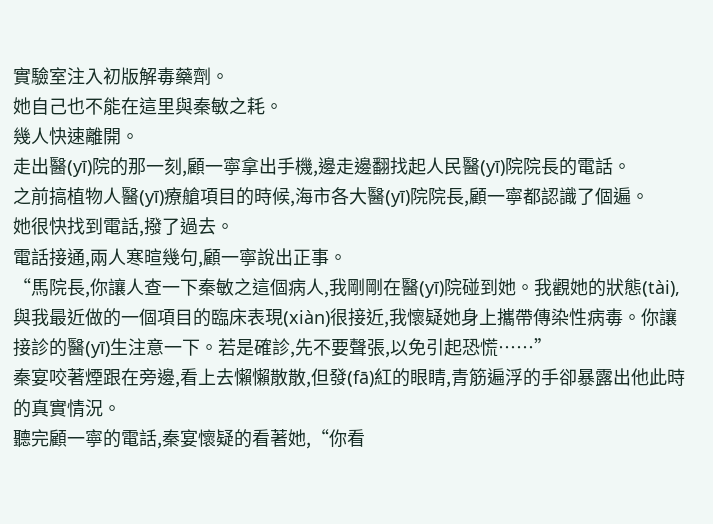實驗室注入初版解毒藥劑。
她自己也不能在這里與秦敏之耗。
幾人快速離開。
走出醫(yī)院的那一刻,顧一寧拿出手機,邊走邊翻找起人民醫(yī)院院長的電話。
之前搞植物人醫(yī)療艙項目的時候,海市各大醫(yī)院院長,顧一寧都認識了個遍。
她很快找到電話,撥了過去。
電話接通,兩人寒暄幾句,顧一寧說出正事。
“馬院長,你讓人查一下秦敏之這個病人,我剛剛在醫(yī)院碰到她。我觀她的狀態(tài),與我最近做的一個項目的臨床表現(xiàn)很接近,我懷疑她身上攜帶傳染性病毒。你讓接診的醫(yī)生注意一下。若是確診,先不要聲張,以免引起恐慌……”
秦宴咬著煙跟在旁邊,看上去懶懶散散,但發(fā)紅的眼睛,青筋遍浮的手卻暴露出他此時的真實情況。
聽完顧一寧的電話,秦宴懷疑的看著她,“你看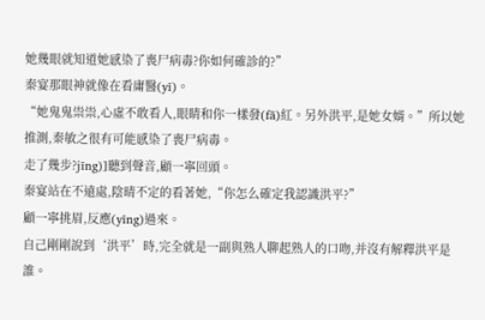她幾眼就知道她感染了喪尸病毒?你如何確診的?”
秦宴那眼神就像在看庸醫(yī)。
“她鬼鬼祟祟,心虛不敢看人,眼睛和你一樣發(fā)紅。另外洪平,是她女婿。”所以她推測,秦敏之很有可能感染了喪尸病毒。
走了幾步?jīng)]聽到聲音,顧一寧回頭。
秦宴站在不遠處,陰晴不定的看著她,“你怎么確定我認識洪平?”
顧一寧挑眉,反應(yīng)過來。
自己剛剛說到‘洪平’時,完全就是一副與熟人聊起熟人的口吻,并沒有解釋洪平是誰。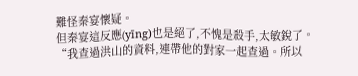難怪秦宴懷疑。
但秦宴這反應(yīng)也是絕了,不愧是殺手,太敏銳了。
“我查過洪山的資料,連帶他的對家一起查過。所以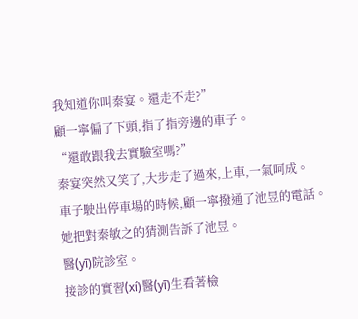我知道你叫秦宴。還走不走?”
顧一寧偏了下頭,指了指旁邊的車子。
“還敢跟我去實驗室嗎?”
秦宴突然又笑了,大步走了過來,上車,一氣呵成。
車子駛出停車場的時候,顧一寧撥通了池昱的電話。
她把對秦敏之的猜測告訴了池昱。
醫(yī)院診室。
接診的實習(xí)醫(yī)生看著檢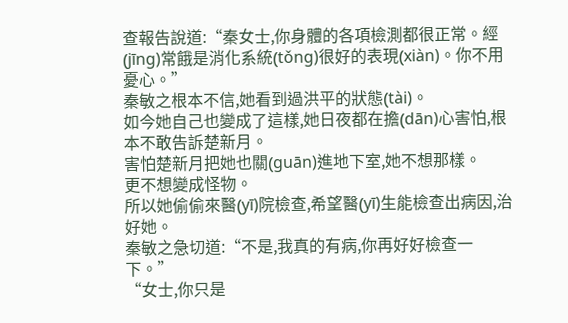查報告說道:“秦女士,你身體的各項檢測都很正常。經(jīng)常餓是消化系統(tǒng)很好的表現(xiàn)。你不用憂心。”
秦敏之根本不信,她看到過洪平的狀態(tài)。
如今她自己也變成了這樣,她日夜都在擔(dān)心害怕,根本不敢告訴楚新月。
害怕楚新月把她也關(guān)進地下室,她不想那樣。
更不想變成怪物。
所以她偷偷來醫(yī)院檢查,希望醫(yī)生能檢查出病因,治好她。
秦敏之急切道:“不是,我真的有病,你再好好檢查一下。”
“女士,你只是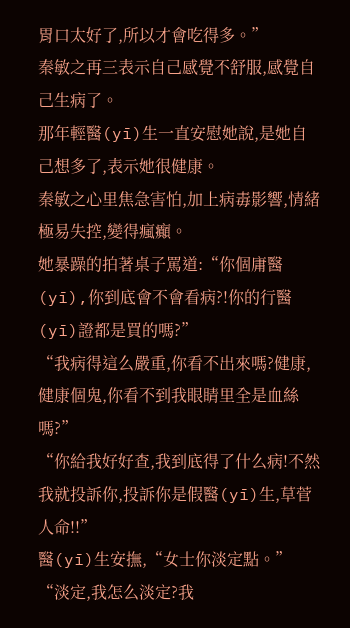胃口太好了,所以才會吃得多。”
秦敏之再三表示自己感覺不舒服,感覺自己生病了。
那年輕醫(yī)生一直安慰她說,是她自己想多了,表示她很健康。
秦敏之心里焦急害怕,加上病毒影響,情緒極易失控,變得瘋癲。
她暴躁的拍著桌子罵道:“你個庸醫(yī),你到底會不會看病?!你的行醫(yī)證都是買的嗎?”
“我病得這么嚴重,你看不出來嗎?健康,健康個鬼,你看不到我眼睛里全是血絲嗎?”
“你給我好好查,我到底得了什么病!不然我就投訴你,投訴你是假醫(yī)生,草菅人命!!”
醫(yī)生安撫,“女士你淡定點。”
“淡定,我怎么淡定?我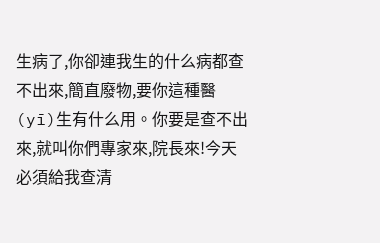生病了,你卻連我生的什么病都查不出來,簡直廢物,要你這種醫(yī)生有什么用。你要是查不出來,就叫你們專家來,院長來!今天必須給我查清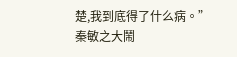楚,我到底得了什么病。”
秦敏之大鬧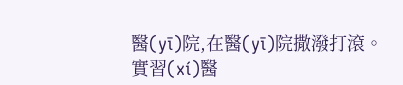醫(yī)院,在醫(yī)院撒潑打滾。
實習(xí)醫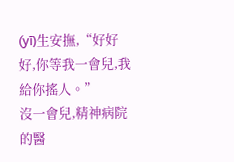(yī)生安撫,“好好好,你等我一會兒,我給你搖人。”
沒一會兒,精神病院的醫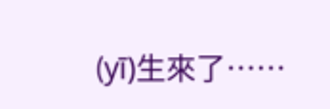(yī)生來了……